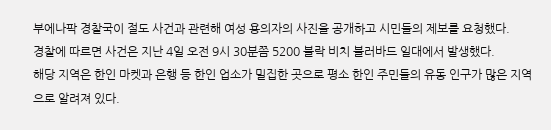부에나팍 경찰국이 절도 사건과 관련해 여성 용의자의 사진을 공개하고 시민들의 제보를 요청했다.
경찰에 따르면 사건은 지난 4일 오전 9시 30분쯤 5200 블락 비치 블러바드 일대에서 발생했다.
해당 지역은 한인 마켓과 은행 등 한인 업소가 밀집한 곳으로 평소 한인 주민들의 유동 인구가 많은 지역으로 알려져 있다.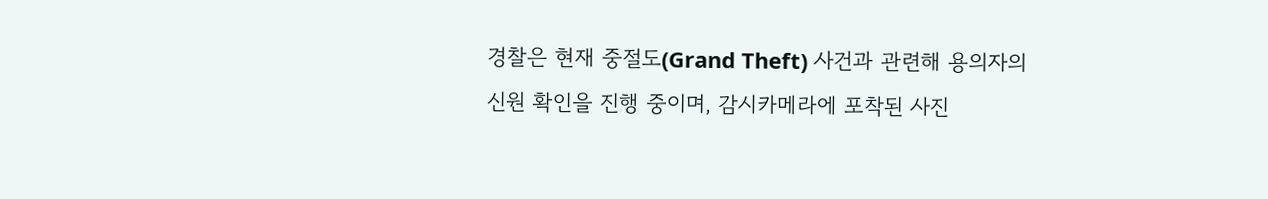경찰은 현재 중절도(Grand Theft) 사건과 관련해 용의자의 신원 확인을 진행 중이며, 감시카메라에 포착된 사진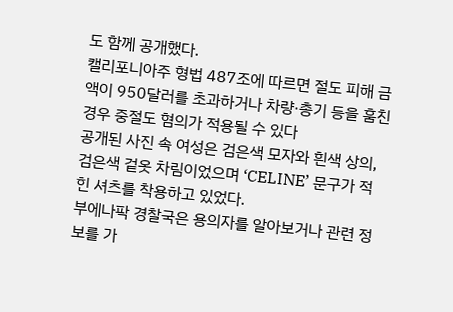도 함께 공개했다.
캘리포니아주 형법 487조에 따르면 절도 피해 금액이 950달러를 초과하거나 차량·총기 등을 훔친 경우 중절도 혐의가 적용될 수 있다
공개된 사진 속 여성은 검은색 모자와 흰색 상의, 검은색 겉옷 차림이었으며 ‘CELINE’ 문구가 적힌 셔츠를 착용하고 있었다.
부에나팍 경찰국은 용의자를 알아보거나 관련 정보를 가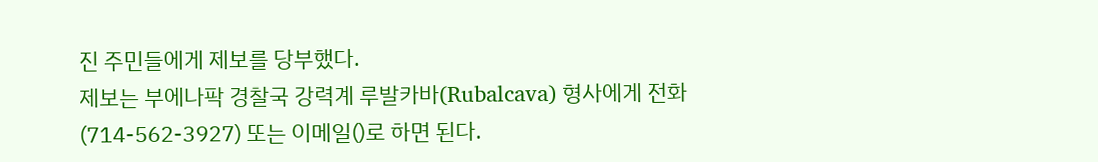진 주민들에게 제보를 당부했다.
제보는 부에나팍 경찰국 강력계 루발카바(Rubalcava) 형사에게 전화(714-562-3927) 또는 이메일()로 하면 된다.